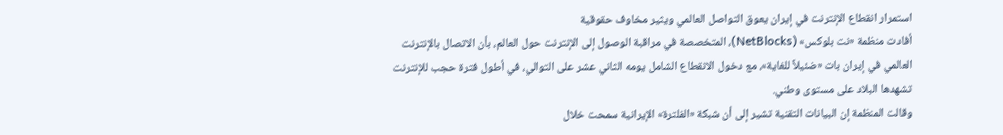استمرار انقطاع الإنترنت في إيران يعوق التواصل العالمي ويثير مخاوف حقوقية
أفادت منظمة «نت بلوكس» (NetBlocks)، المتخصصة في مراقبة الوصول إلى الإنترنت حول العالم، بأن الاتصال بالإنترنت العالمي في إيران بات «ضئيلاً للغاية»، مع دخول الانقطاع الشامل يومه الثاني عشر على التوالي، في أطول فترة حجب للإنترنت تشهدها البلاد على مستوى وطني.
وقالت المنظمة إن البيانات التقنية تشير إلى أن شبكة «الفلترة» الإيرانية سمحت خلال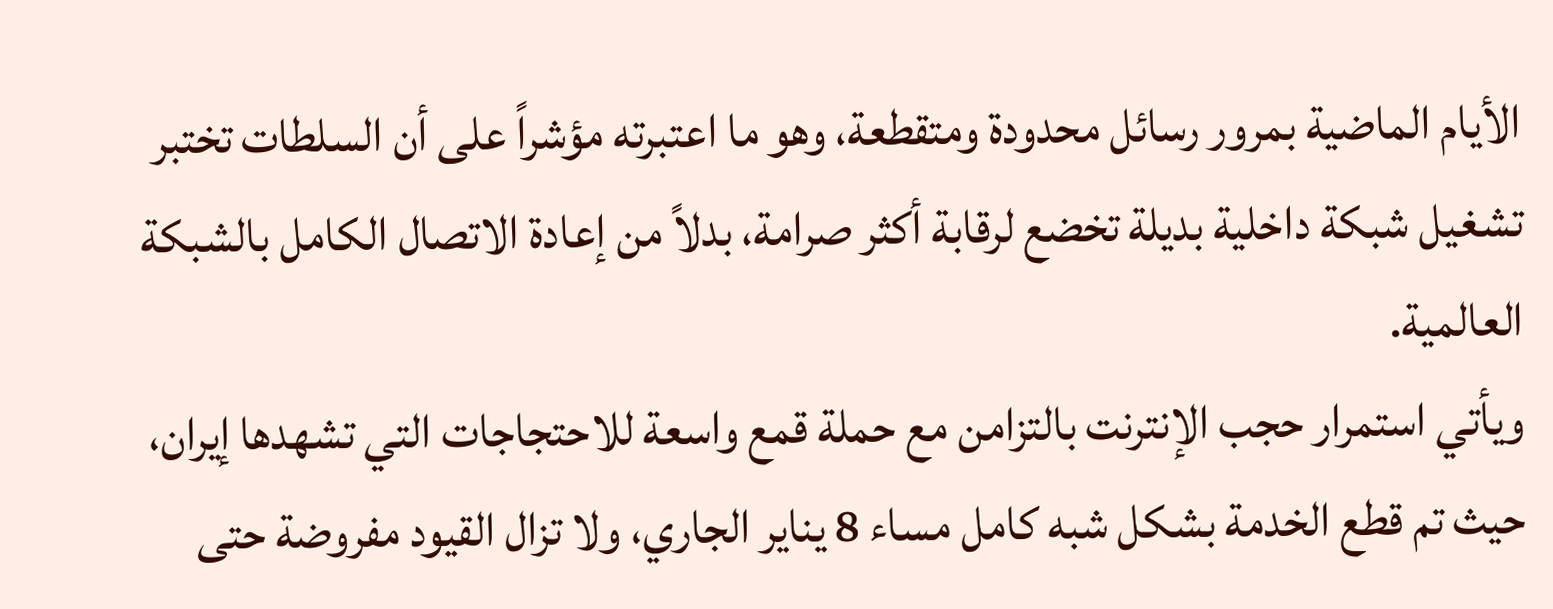الأيام الماضية بمرور رسائل محدودة ومتقطعة، وهو ما اعتبرته مؤشراً على أن السلطات تختبر تشغيل شبكة داخلية بديلة تخضع لرقابة أكثر صرامة، بدلاً من إعادة الاتصال الكامل بالشبكة العالمية.
ويأتي استمرار حجب الإنترنت بالتزامن مع حملة قمع واسعة للاحتجاجات التي تشهدها إيران، حيث تم قطع الخدمة بشكل شبه كامل مساء 8 يناير الجاري، ولا تزال القيود مفروضة حتى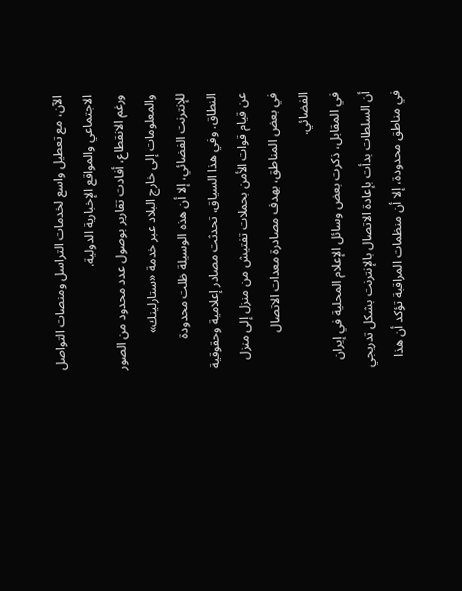الآن، مع تعطيل واسع لخدمات التراسل ومنصات التواصل الاجتماعي والمواقع الإخبارية الدولية.
ورغم الانقطاع، أفادت تقارير بوصول عدد محدود من الصور والمعلومات إلى خارج البلاد عبر خدمة «ستارلينك» للإنترنت الفضائي، إلا أن هذه الوسيلة ظلت محدودة النطاق. وفي هذا السياق، تحدثت مصادر إعلامية وحقوقية عن قيام قوات الأمن بحملات تفتيش من منزل إلى منزل في بعض المناطق، بهدف مصادرة معدات الاتصال الفضائي.
في المقابل، ذكرت بعض وسائل الإعلام المحلية في إيران أن السلطات بدأت بإعادة الاتصال بالإنترنت بشكل تدريجي في مناطق محدودة، إلا أن منظمات المراقبة تؤكد أن هذا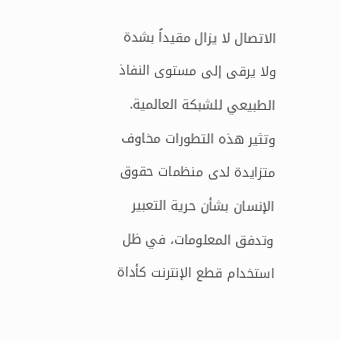الاتصال لا يزال مقيداً بشدة ولا يرقى إلى مستوى النفاذ الطبيعي للشبكة العالمية.
وتثير هذه التطورات مخاوف متزايدة لدى منظمات حقوق الإنسان بشأن حرية التعبير وتدفق المعلومات، في ظل استخدام قطع الإنترنت كأداة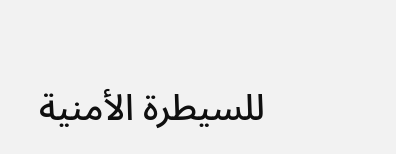للسيطرة الأمنية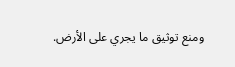ومنع توثيق ما يجري على الأرض.